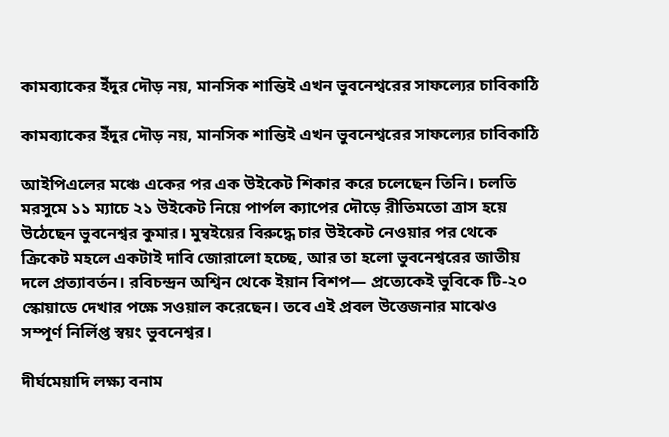কামব্যাকের ইঁদুর দৌড় নয়, মানসিক শান্তিই এখন ভুবনেশ্বরের সাফল্যের চাবিকাঠি

কামব্যাকের ইঁদুর দৌড় নয়, মানসিক শান্তিই এখন ভুবনেশ্বরের সাফল্যের চাবিকাঠি

আইপিএলের মঞ্চে একের পর এক উইকেট শিকার করে চলেছেন তিনি। চলতি মরসুমে ১১ ম্যাচে ২১ উইকেট নিয়ে পার্পল ক্যাপের দৌড়ে রীতিমতো ত্রাস হয়ে উঠেছেন ভুবনেশ্বর কুমার। মুম্বইয়ের বিরুদ্ধে চার উইকেট নেওয়ার পর থেকে ক্রিকেট মহলে একটাই দাবি জোরালো হচ্ছে, আর তা হলো ভুবনেশ্বরের জাতীয় দলে প্রত্যাবর্তন। রবিচন্দ্রন অশ্বিন থেকে ইয়ান বিশপ— প্রত্যেকেই ভুবিকে টি-২০ স্কোয়াডে দেখার পক্ষে সওয়াল করেছেন। তবে এই প্রবল উত্তেজনার মাঝেও সম্পূর্ণ নির্লিপ্ত স্বয়ং ভুবনেশ্বর।

দীর্ঘমেয়াদি লক্ষ্য বনাম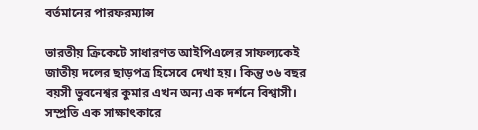বর্তমানের পারফরম্যান্স

ভারতীয় ক্রিকেটে সাধারণত আইপিএলের সাফল্যকেই জাতীয় দলের ছাড়পত্র হিসেবে দেখা হয়। কিন্তু ৩৬ বছর বয়সী ভুবনেশ্বর কুমার এখন অন্য এক দর্শনে বিশ্বাসী। সম্প্রতি এক সাক্ষাৎকারে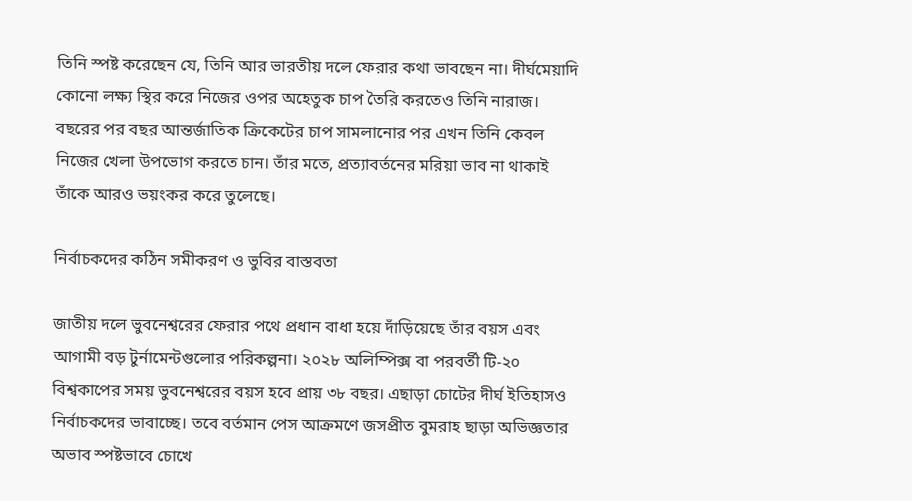তিনি স্পষ্ট করেছেন যে, তিনি আর ভারতীয় দলে ফেরার কথা ভাবছেন না। দীর্ঘমেয়াদি কোনো লক্ষ্য স্থির করে নিজের ওপর অহেতুক চাপ তৈরি করতেও তিনি নারাজ। বছরের পর বছর আন্তর্জাতিক ক্রিকেটের চাপ সামলানোর পর এখন তিনি কেবল নিজের খেলা উপভোগ করতে চান। তাঁর মতে, প্রত্যাবর্তনের মরিয়া ভাব না থাকাই তাঁকে আরও ভয়ংকর করে তুলেছে।

নির্বাচকদের কঠিন সমীকরণ ও ভুবির বাস্তবতা

জাতীয় দলে ভুবনেশ্বরের ফেরার পথে প্রধান বাধা হয়ে দাঁড়িয়েছে তাঁর বয়স এবং আগামী বড় টুর্নামেন্টগুলোর পরিকল্পনা। ২০২৮ অলিম্পিক্স বা পরবর্তী টি-২০ বিশ্বকাপের সময় ভুবনেশ্বরের বয়স হবে প্রায় ৩৮ বছর। এছাড়া চোটের দীর্ঘ ইতিহাসও নির্বাচকদের ভাবাচ্ছে। তবে বর্তমান পেস আক্রমণে জসপ্রীত বুমরাহ ছাড়া অভিজ্ঞতার অভাব স্পষ্টভাবে চোখে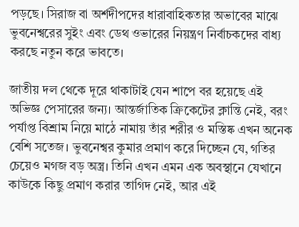পড়ছে। সিরাজ বা অর্শদীপদের ধারাবাহিকতার অভাবের মাঝে ভুবনেশ্বরের সুইং এবং ডেথ ওভারের নিয়ন্ত্রণ নির্বাচকদের বাধ্য করছে নতুন করে ভাবতে।

জাতীয় দল থেকে দূরে থাকাটাই যেন শাপে বর হয়েছে এই অভিজ্ঞ পেসারের জন্য। আন্তর্জাতিক ক্রিকেটের ক্লান্তি নেই, বরং পর্যাপ্ত বিশ্রাম নিয়ে মাঠে নামায় তাঁর শরীর ও মস্তিষ্ক এখন অনেক বেশি সতেজ। ভুবনেশ্বর কুমার প্রমাণ করে দিচ্ছেন যে, গতির চেয়েও মগজ বড় অস্ত্র। তিনি এখন এমন এক অবস্থানে যেখানে কাউকে কিছু প্রমাণ করার তাগিদ নেই, আর এই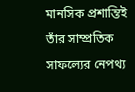মানসিক প্রশান্তিই তাঁর সাম্প্রতিক সাফল্যের নেপথ্য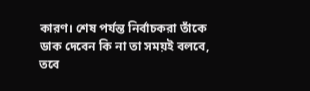কারণ। শেষ পর্যন্ত নির্বাচকরা তাঁকে ডাক দেবেন কি না তা সময়ই বলবে, তবে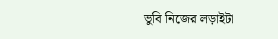ভুবি নিজের লড়াইটা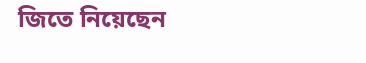জিতে নিয়েছেন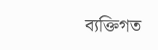ব্যক্তিগত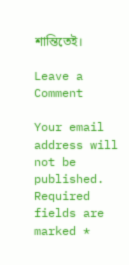শান্তিতেই।

Leave a Comment

Your email address will not be published. Required fields are marked *